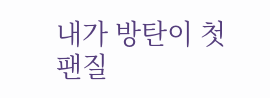내가 방탄이 첫 팬질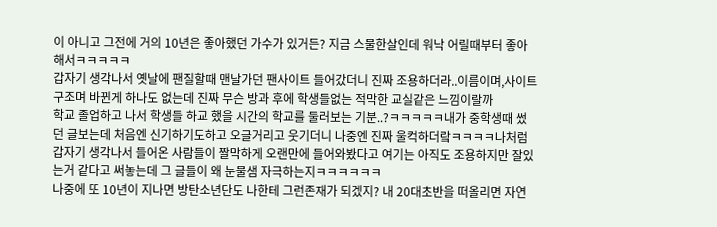이 아니고 그전에 거의 10년은 좋아했던 가수가 있거든? 지금 스물한살인데 워낙 어릴때부터 좋아해서ㅋㅋㅋㅋㅋ
갑자기 생각나서 옛날에 팬질할때 맨날가던 팬사이트 들어갔더니 진짜 조용하더라..이름이며,사이트 구조며 바뀐게 하나도 없는데 진짜 무슨 방과 후에 학생들없는 적막한 교실같은 느낌이랄까
학교 졸업하고 나서 학생들 하교 했을 시간의 학교를 둘러보는 기분..?ㅋㅋㅋㅋㅋ내가 중학생때 썼던 글보는데 처음엔 신기하기도하고 오글거리고 웃기더니 나중엔 진짜 울컥하더랔ㅋㅋㅋㅋ나처럼 갑자기 생각나서 들어온 사람들이 짤막하게 오랜만에 들어와봤다고 여기는 아직도 조용하지만 잘있는거 같다고 써놓는데 그 글들이 왜 눈물샘 자극하는지ㅋㅋㅋㅋㅋㅋ
나중에 또 10년이 지나면 방탄소년단도 나한테 그런존재가 되겠지? 내 20대초반을 떠올리면 자연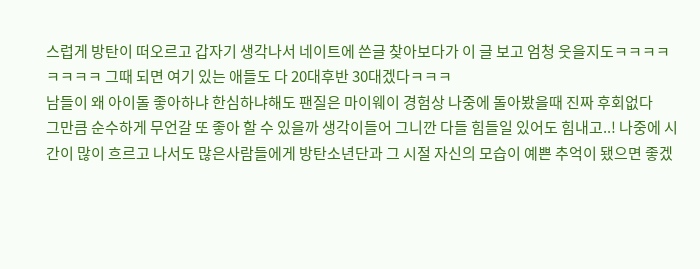스럽게 방탄이 떠오르고 갑자기 생각나서 네이트에 쓴글 찾아보다가 이 글 보고 엄청 웃을지도ㅋㅋㅋㅋㅋㅋㅋㅋ 그때 되면 여기 있는 애들도 다 20대후반 30대겠다ㅋㅋㅋ
남들이 왜 아이돌 좋아하냐 한심하냐해도 팬질은 마이웨이 경험상 나중에 돌아봤을때 진짜 후회없다
그만큼 순수하게 무언갈 또 좋아 할 수 있을까 생각이들어 그니깐 다들 힘들일 있어도 힘내고..! 나중에 시간이 많이 흐르고 나서도 많은사람들에게 방탄소년단과 그 시절 자신의 모습이 예쁜 추억이 됐으면 좋겠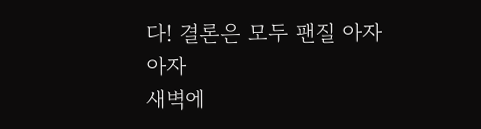다! 결론은 모두 팬질 아자아자
새벽에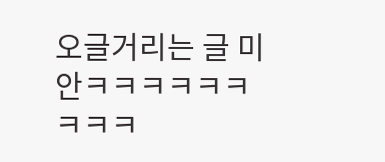오글거리는 글 미안ㅋㅋㅋㅋㅋㅋㅋㅋㅋ